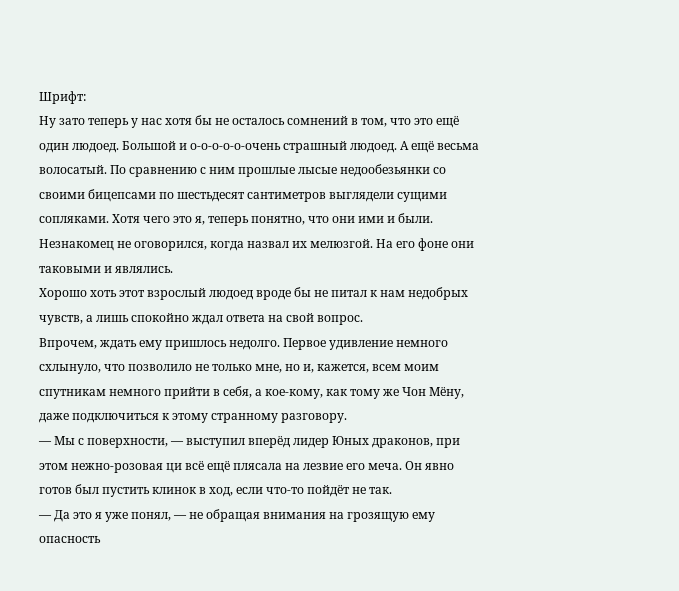Шрифт:
Ну зато теперь у нас хотя бы не осталось сомнений в том, что это ещё один людоед. Большой и о-о-о-о-о-очень страшный людоед. А ещё весьма волосатый. По сравнению с ним прошлые лысые недообезьянки со своими бицепсами по шестьдесят сантиметров выглядели сущими сопляками. Хотя чего это я, теперь понятно, что они ими и были. Незнакомец не оговорился, когда назвал их мелюзгой. На его фоне они таковыми и являлись.
Хорошо хоть этот взрослый людоед вроде бы не питал к нам недобрых чувств, а лишь спокойно ждал ответа на свой вопрос.
Впрочем, ждать ему пришлось недолго. Первое удивление немного схлынуло, что позволило не только мне, но и, кажется, всем моим спутникам немного прийти в себя, а кое-кому, как тому же Чон Мёну, даже подключиться к этому странному разговору.
— Мы с поверхности, — выступил вперёд лидер Юных драконов, при этом нежно-розовая ци всё ещё плясала на лезвие его меча. Он явно готов был пустить клинок в ход, если что-то пойдёт не так.
— Да это я уже понял, — не обращая внимания на грозящую ему опасность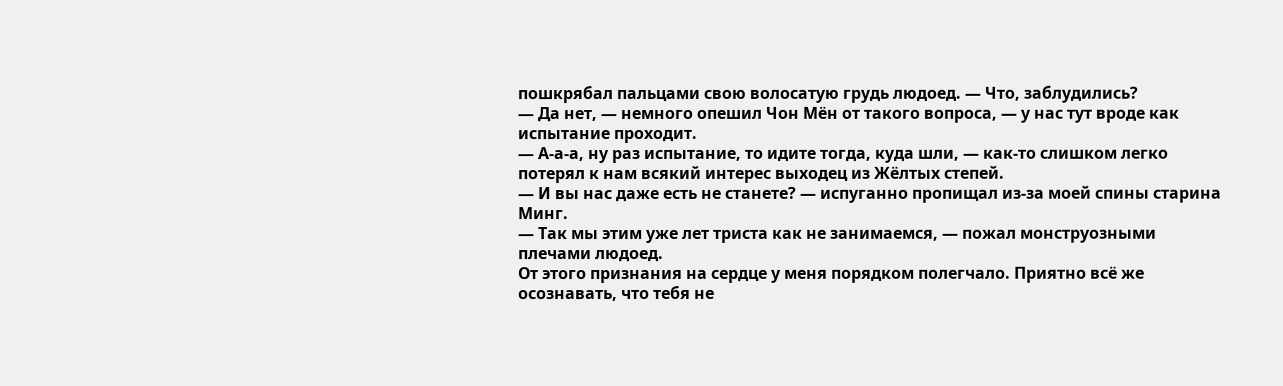пошкрябал пальцами свою волосатую грудь людоед. — Что, заблудились?
— Да нет, — немного опешил Чон Мён от такого вопроса, — у нас тут вроде как испытание проходит.
— А-а-а, ну раз испытание, то идите тогда, куда шли, — как-то слишком легко потерял к нам всякий интерес выходец из Жёлтых степей.
— И вы нас даже есть не станете? — испуганно пропищал из-за моей спины старина Минг.
— Так мы этим уже лет триста как не занимаемся, — пожал монструозными плечами людоед.
От этого признания на сердце у меня порядком полегчало. Приятно всё же осознавать, что тебя не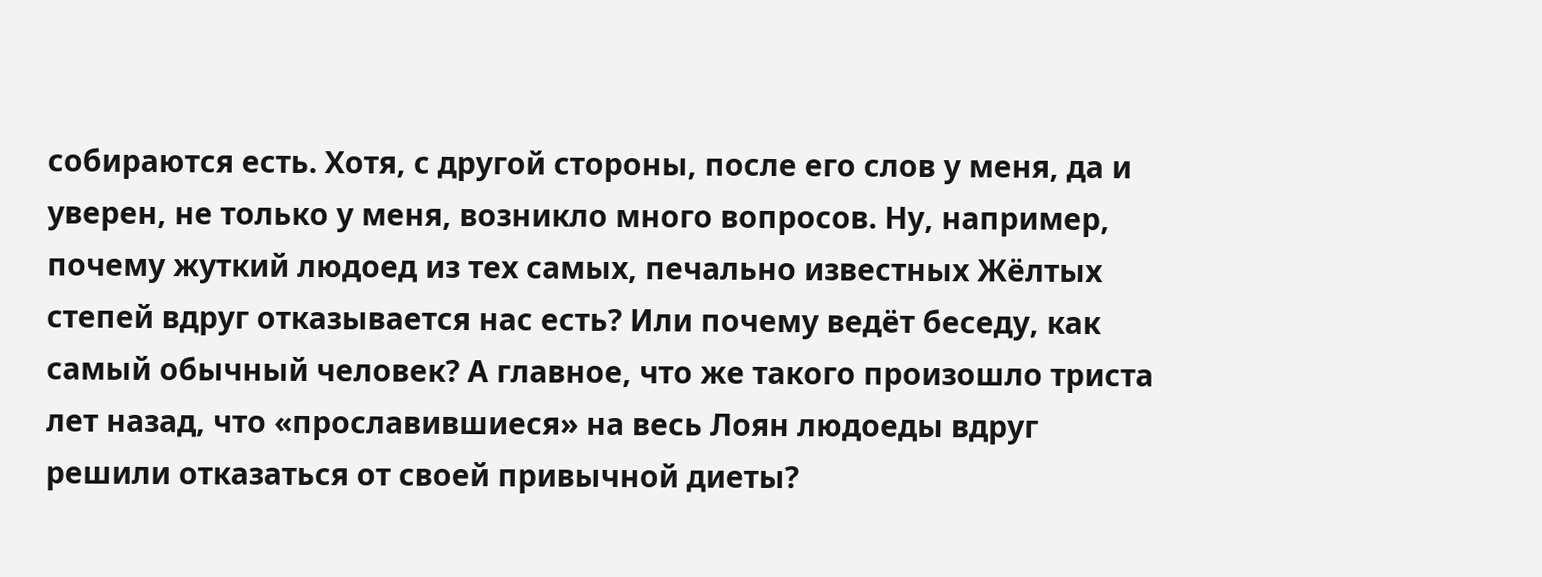собираются есть. Хотя, с другой стороны, после его слов у меня, да и уверен, не только у меня, возникло много вопросов. Ну, например, почему жуткий людоед из тех самых, печально известных Жёлтых степей вдруг отказывается нас есть? Или почему ведёт беседу, как самый обычный человек? А главное, что же такого произошло триста лет назад, что «прославившиеся» на весь Лоян людоеды вдруг решили отказаться от своей привычной диеты?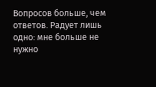Вопросов больше, чем ответов. Радует лишь одно: мне больше не нужно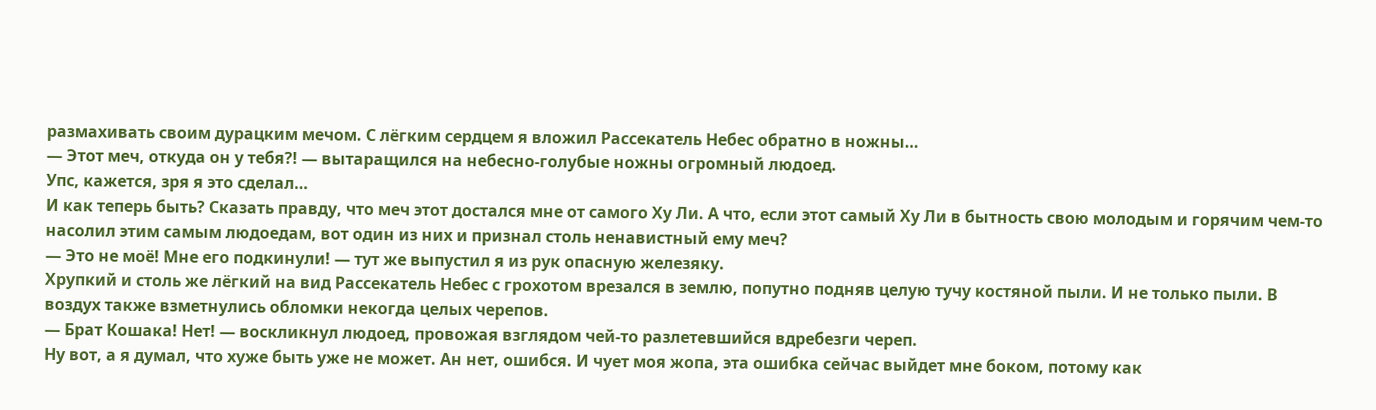размахивать своим дурацким мечом. С лёгким сердцем я вложил Рассекатель Небес обратно в ножны…
— Этот меч, откуда он у тебя?! — вытаращился на небесно-голубые ножны огромный людоед.
Упс, кажется, зря я это сделал…
И как теперь быть? Сказать правду, что меч этот достался мне от самого Ху Ли. А что, если этот самый Ху Ли в бытность свою молодым и горячим чем-то насолил этим самым людоедам, вот один из них и признал столь ненавистный ему меч?
— Это не моё! Мне его подкинули! — тут же выпустил я из рук опасную железяку.
Хрупкий и столь же лёгкий на вид Рассекатель Небес с грохотом врезался в землю, попутно подняв целую тучу костяной пыли. И не только пыли. В воздух также взметнулись обломки некогда целых черепов.
— Брат Кошака! Нет! — воскликнул людоед, провожая взглядом чей-то разлетевшийся вдребезги череп.
Ну вот, а я думал, что хуже быть уже не может. Ан нет, ошибся. И чует моя жопа, эта ошибка сейчас выйдет мне боком, потому как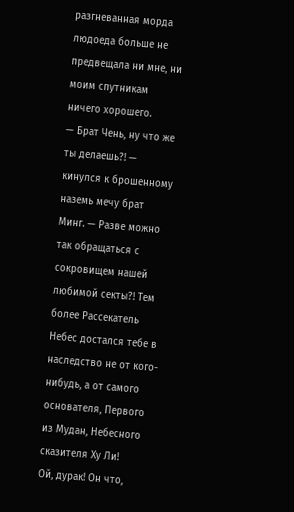разгневанная морда людоеда больше не предвещала ни мне, ни моим спутникам ничего хорошего.
— Брат Чень, ну что же ты делаешь?! — кинулся к брошенному наземь мечу брат Минг. — Разве можно так обращаться с сокровищем нашей любимой секты?! Тем более Рассекатель Небес достался тебе в наследство не от кого-нибудь, а от самого основателя, Первого из Мудан, Небесного сказителя Ху Ли!
Ой, дурак! Он что,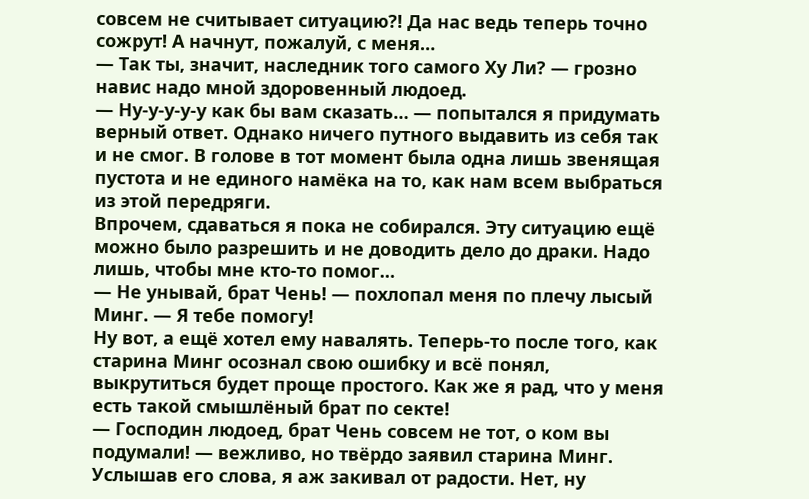совсем не считывает ситуацию?! Да нас ведь теперь точно сожрут! А начнут, пожалуй, с меня…
— Так ты, значит, наследник того самого Ху Ли? — грозно навис надо мной здоровенный людоед.
— Ну-у-у-у-у как бы вам сказать… — попытался я придумать верный ответ. Однако ничего путного выдавить из себя так и не смог. В голове в тот момент была одна лишь звенящая пустота и не единого намёка на то, как нам всем выбраться из этой передряги.
Впрочем, сдаваться я пока не собирался. Эту ситуацию ещё можно было разрешить и не доводить дело до драки. Надо лишь, чтобы мне кто-то помог…
— Не унывай, брат Чень! — похлопал меня по плечу лысый Минг. — Я тебе помогу!
Ну вот, а ещё хотел ему навалять. Теперь-то после того, как старина Минг осознал свою ошибку и всё понял, выкрутиться будет проще простого. Как же я рад, что у меня есть такой смышлёный брат по секте!
— Господин людоед, брат Чень совсем не тот, о ком вы подумали! — вежливо, но твёрдо заявил старина Минг.
Услышав его слова, я аж закивал от радости. Нет, ну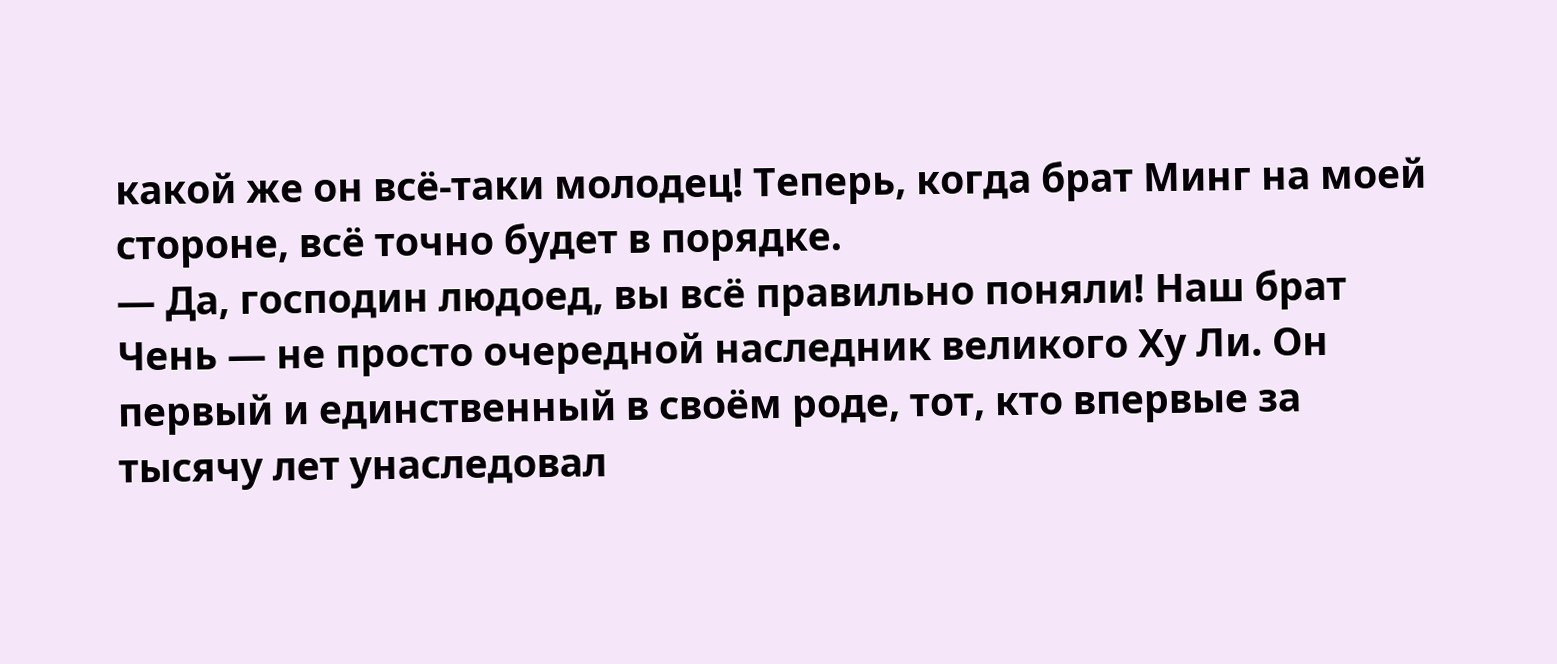какой же он всё-таки молодец! Теперь, когда брат Минг на моей стороне, всё точно будет в порядке.
— Да, господин людоед, вы всё правильно поняли! Наш брат Чень — не просто очередной наследник великого Ху Ли. Он первый и единственный в своём роде, тот, кто впервые за тысячу лет унаследовал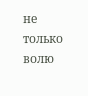не только волю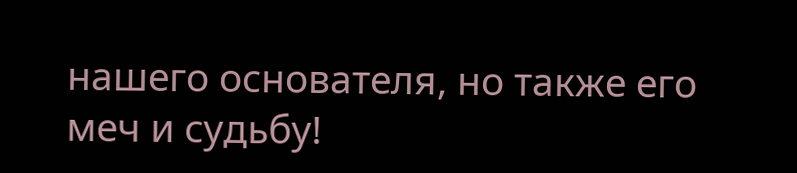нашего основателя, но также его меч и судьбу!